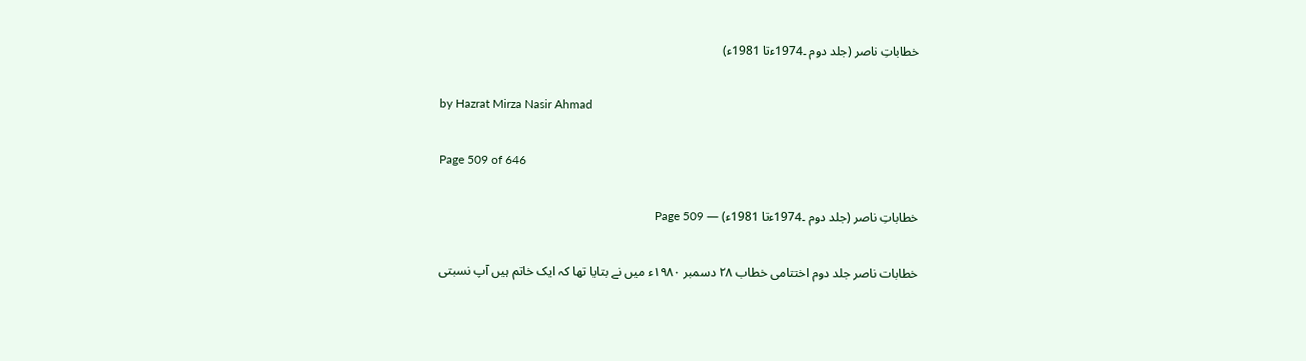خطاباتِ ناصر (جلد دوم ۔1974ءتا 1981ء)

by Hazrat Mirza Nasir Ahmad

Page 509 of 646

خطاباتِ ناصر (جلد دوم ۔1974ءتا 1981ء) — Page 509

خطابات ناصر جلد دوم اختتامی خطاب ۲۸ دسمبر ۱۹۸۰ء میں نے بتایا تھا کہ ایک خاتم ہیں آپ نسبتی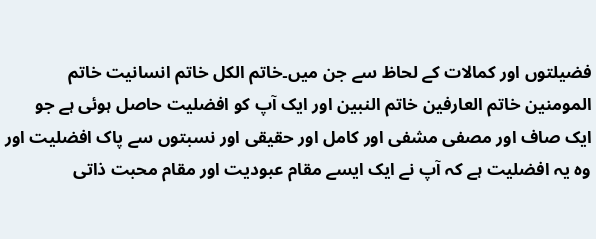فضیلتوں اور کمالات کے لحاظ سے جن میں۔خاتم الکل خاتم انسانیت خاتم المومنین خاتم العارفین خاتم النبین اور ایک آپ کو افضلیت حاصل ہوئی ہے جو ایک صاف اور مصفی مشفی اور کامل اور حقیقی اور نسبتوں سے پاک افضلیت اور وہ یہ افضلیت ہے کہ آپ نے ایک ایسے مقام عبودیت اور مقام محبت ذاتی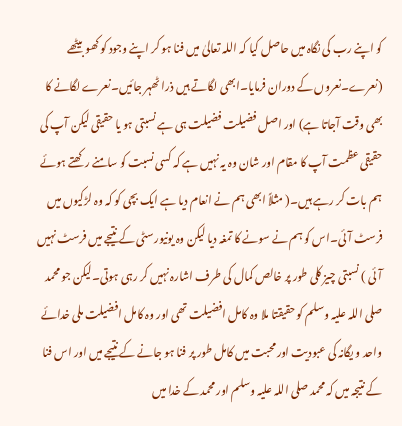کو اپنے رب کی نگاہ میں حاصل کیا کہ اللہ تعالیٰ میں فنا ہو کر اپنے وجود کو کھو بیٹھے (نعرے۔نعروں کے دوران فرمایا۔ابھی لگاتے ہیں ذرا ٹھہر جائیں۔نعرے لگانے کا بھی وقت آجاتا ہے) اور اصل فضیلت فضیلت ہی ہے نسبتی ہو یا حقیقی لیکن آپ کی حقیقی عظمت آپ کا مقام اور شان وہ یہ نہیں ہے کہ کسی نسبت کو سامنے رکھتے ہوئے ہم بات کر رہے ہیں۔( مثلاً ابھی ہم نے انعام دیا ہے ایک بچی کو کہ وہ لڑکیوں میں فرسٹ آئی۔اس کو ہم نے سونے کا تمغہ دیا لیکن وہ یونیورسٹی کے نتیجے میں فرسٹ نہیں آئی ) نسبتی چیز کلی طور پر خالص کمال کی طرف اشارہ نہیں کر رہی ہوتی۔لیکن جو محمد صلی اللہ علیہ وسلم کو حقیقتا ملا وہ کامل افضیلت تھی اور وہ کامل افضیلت ملی خدائے واحد و یگانہ کی عبودیت اور محبت میں کامل طور پر فنا ہو جانے کے نتیجے میں اور اس فنا کے نتیجہ میں کہ محمد صلی اللہ علیہ وسلم اور محمد کے خدا میں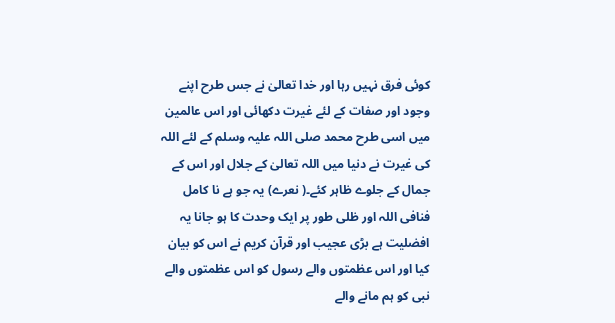کوئی فرق نہیں رہا اور خدا تعالیٰ نے جس طرح اپنے وجود اور صفات کے لئے غیرت دکھائی اور اس عالمین میں اسی طرح محمد صلی اللہ علیہ وسلم کے لئے اللہ کی غیرت نے دنیا میں اللہ تعالیٰ کے جلال اور اس کے جمال کے جلوے ظاہر کئے۔( نعرے) یہ جو ہے نا کامل فنافی اللہ اور ظلی طور پر ایک وحدت کا ہو جانا یہ افضلیت ہے بڑی عجیب اور قرآن کریم نے اس کو بیان کیا اور اس عظمتوں والے رسول کو اس عظمتوں والے نبی کو ہم مانے والے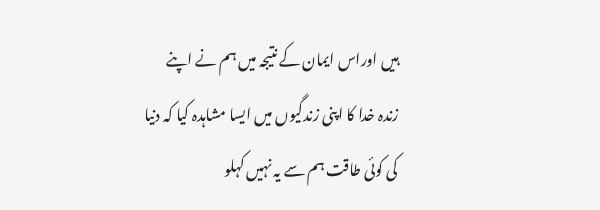ہیں اوراس ایمان کے نتیجہ میں ہم نے اپنے زندہ خدا کا اپنی زندگیوں میں ایسا مشاہدہ کیا کہ دنیا کی کوئی طاقت ہم سے یہ نہیں کہلو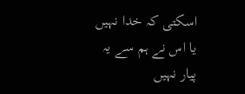اسکتی کہ خدا نہیں یا اس نے ہم سے یہ پیار نہیں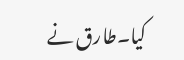کیا۔طارق نے